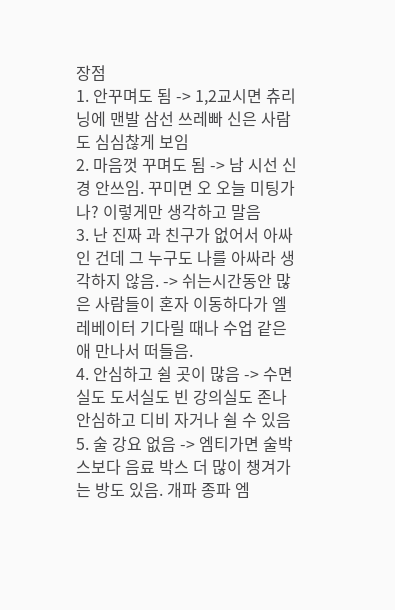장점
1. 안꾸며도 됨 -> 1,2교시면 츄리닝에 맨발 삼선 쓰레빠 신은 사람도 심심찮게 보임
2. 마음껏 꾸며도 됨 -> 남 시선 신경 안쓰임. 꾸미면 오 오늘 미팅가나? 이렇게만 생각하고 말음
3. 난 진짜 과 친구가 없어서 아싸인 건데 그 누구도 나를 아싸라 생각하지 않음. -> 쉬는시간동안 많은 사람들이 혼자 이동하다가 엘레베이터 기다릴 때나 수업 같은 애 만나서 떠들음.
4. 안심하고 쉴 곳이 많음 -> 수면실도 도서실도 빈 강의실도 존나 안심하고 디비 자거나 쉴 수 있음
5. 술 강요 없음 -> 엠티가면 술박스보다 음료 박스 더 많이 챙겨가는 방도 있음. 개파 종파 엠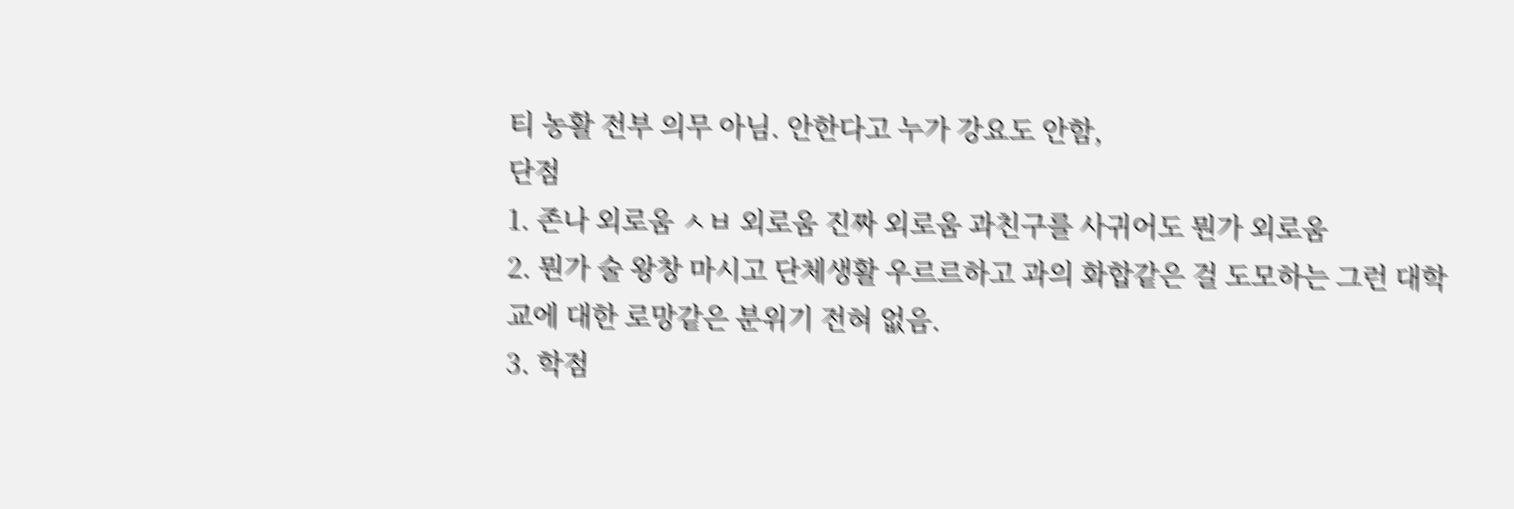티 농활 전부 의무 아님. 안한다고 누가 강요도 안함,
단점
1. 존나 외로움 ㅅㅂ 외로움 진짜 외로움 과친구를 사귀어도 뭔가 외로움
2. 뭔가 술 왕창 마시고 단체생활 우르르하고 과의 화합같은 걸 도모하는 그런 대학교에 대한 로망같은 분위기 전혀 없음.
3. 학점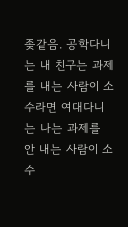좆같음. 공학다니는 내 친구는 과제를 내는 사람이 소수라면 여대다니는 나는 과제를 안 내는 사람이 소수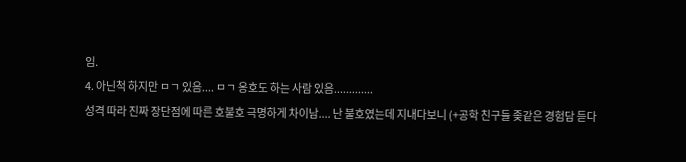임.
4. 아닌척 하지만 ㅁㄱ 있음.... ㅁㄱ 옹호도 하는 사람 있음.............
성격 따라 진짜 장단점에 따른 호불호 극명하게 차이남.... 난 불호였는데 지내다보니 (+공학 친구들 좆같은 경험담 듣다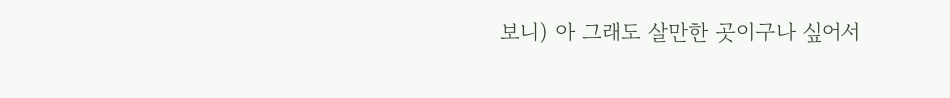보니) 아 그래도 살만한 곳이구나 싶어서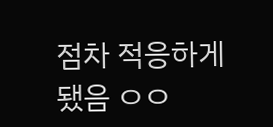점차 적응하게 됐음 ㅇㅇ